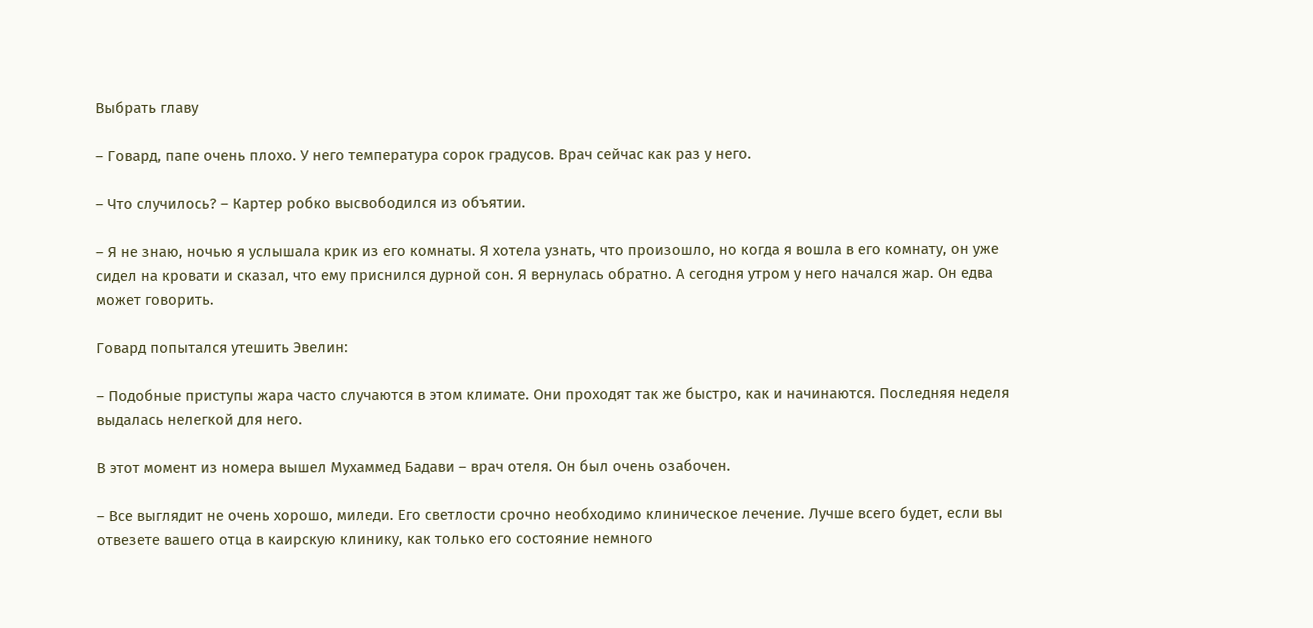Выбрать главу

– Говард, папе очень плохо. У него температура сорок градусов. Врач сейчас как раз у него.

– Что случилось? – Картер робко высвободился из объятии.

– Я не знаю, ночью я услышала крик из его комнаты. Я хотела узнать, что произошло, но когда я вошла в его комнату, он уже сидел на кровати и сказал, что ему приснился дурной сон. Я вернулась обратно. А сегодня утром у него начался жар. Он едва может говорить.

Говард попытался утешить Эвелин:

– Подобные приступы жара часто случаются в этом климате. Они проходят так же быстро, как и начинаются. Последняя неделя выдалась нелегкой для него.

В этот момент из номера вышел Мухаммед Бадави – врач отеля. Он был очень озабочен.

– Все выглядит не очень хорошо, миледи. Его светлости срочно необходимо клиническое лечение. Лучше всего будет, если вы отвезете вашего отца в каирскую клинику, как только его состояние немного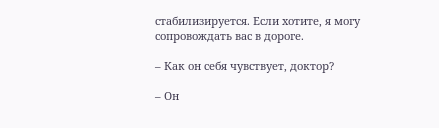стабилизируется. Если хотите, я могу сопровождать вас в дороге.

– Как он себя чувствует, доктор?

– Он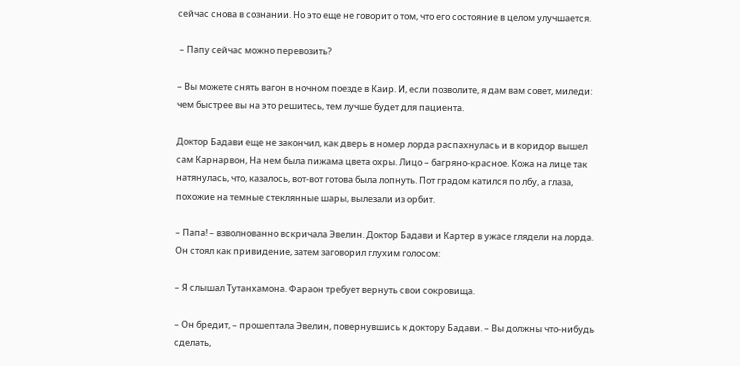сейчас снова в сознании. Но это еще не говорит о том, что его состояние в целом улучшается.

 – Папу сейчас можно перевозить?

– Вы можете снять вагон в ночном поезде в Каир. И, если позволите, я дам вам совет, миледи: чем быстрее вы на это решитесь, тем лучше будет для пациента.

Доктор Бадави еще не закончил, как дверь в номер лорда распахнулась и в коридор вышел сам Карнарвон, На нем была пижама цвета охры. Лицо – багряно-красное. Кожа на лице так натянулась, что, казалось, вот-вот готова была лопнуть. Пот градом катился по лбу, а глаза, похожие на темные стеклянные шары, вылезали из орбит.

– Папа! – взволнованно вскричала Эвелин. Доктор Бадави и Картер в ужасе глядели на лорда. Он стоял как привидение, затем заговорил глухим голосом:

– Я слышал Тутанхамона. Фараон требует вернуть свои сокровища.

– Он бредит, – прошептала Эвелин, повернувшись к доктору Бадави. – Вы должны что-нибудь сделать,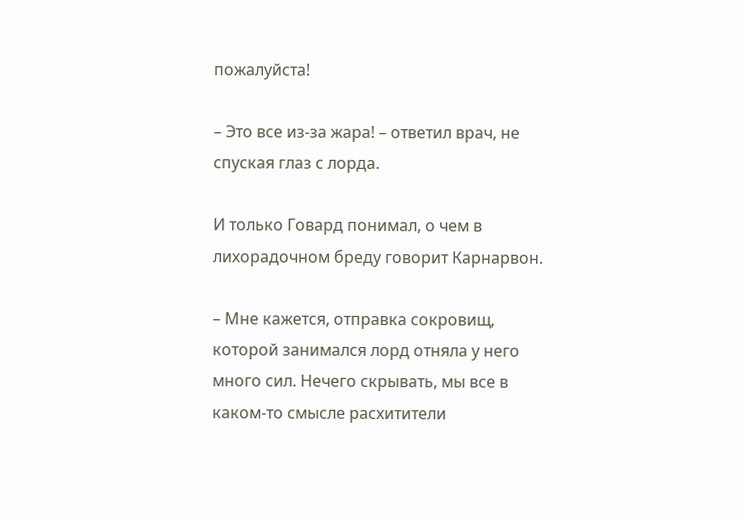пожалуйста!

– Это все из-за жара! – ответил врач, не спуская глаз с лорда.

И только Говард понимал, о чем в лихорадочном бреду говорит Карнарвон.

– Мне кажется, отправка сокровищ, которой занимался лорд отняла у него много сил. Нечего скрывать, мы все в каком-то смысле расхитители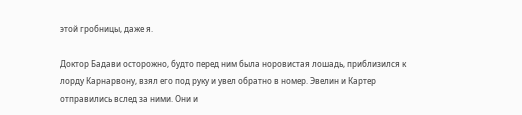этой гробницы, даже я.

Доктор Бадави осторожно, будто перед ним была норовистая лошадь, приблизился к лорду Карнарвону, взял его под руку и увел обратно в номер. Эвелин и Картер отправились вслед за ними. Они и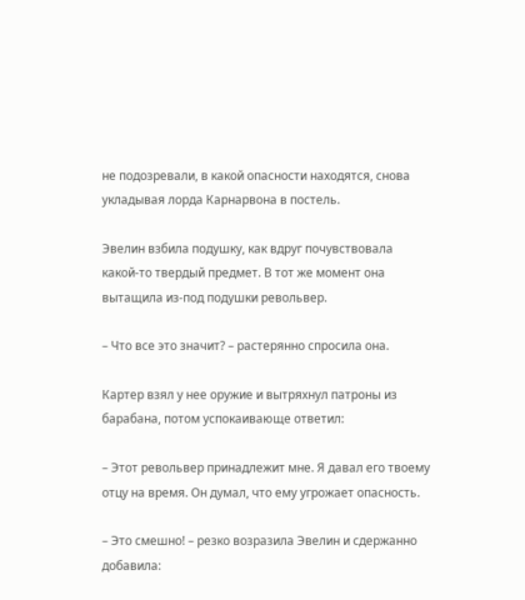не подозревали, в какой опасности находятся, снова укладывая лорда Карнарвона в постель.

Эвелин взбила подушку, как вдруг почувствовала какой-то твердый предмет. В тот же момент она вытащила из-под подушки револьвер.

– Что все это значит? – растерянно спросила она.

Картер взял у нее оружие и вытряхнул патроны из барабана, потом успокаивающе ответил:

– Этот револьвер принадлежит мне. Я давал его твоему отцу на время. Он думал, что ему угрожает опасность.

– Это смешно! – резко возразила Эвелин и сдержанно добавила: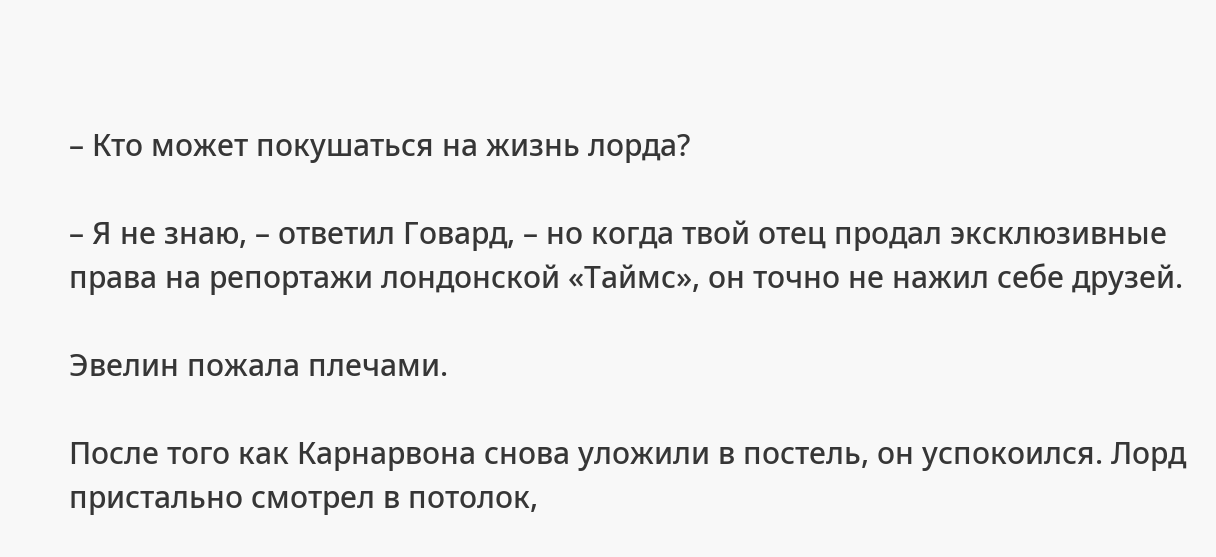– Кто может покушаться на жизнь лорда?

– Я не знаю, – ответил Говард, – но когда твой отец продал эксклюзивные права на репортажи лондонской «Таймс», он точно не нажил себе друзей.

Эвелин пожала плечами.

После того как Карнарвона снова уложили в постель, он успокоился. Лорд пристально смотрел в потолок,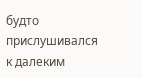будто прислушивался к далеким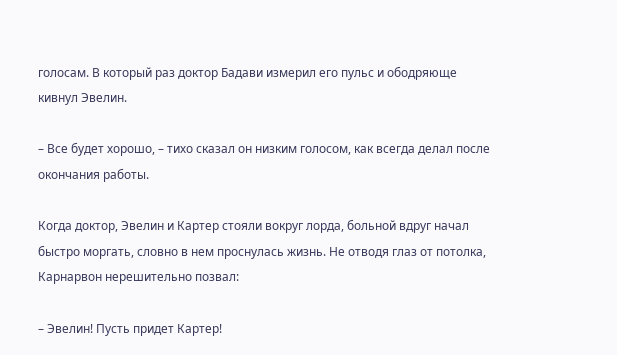голосам. В который раз доктор Бадави измерил его пульс и ободряюще кивнул Эвелин.

– Все будет хорошо, – тихо сказал он низким голосом, как всегда делал после окончания работы.

Когда доктор, Эвелин и Картер стояли вокруг лорда, больной вдруг начал быстро моргать, словно в нем проснулась жизнь. Не отводя глаз от потолка, Карнарвон нерешительно позвал:

– Эвелин! Пусть придет Картер!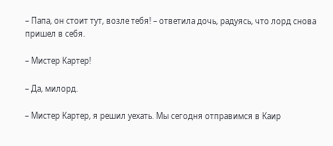– Папа, он стоит тут, возле тебя! – ответила дочь, радуясь, что лорд снова пришел в себя.

– Мистер Картер!

– Да, милорд.

– Мистер Картер, я решил уехать. Мы сегодня отправимся в Каир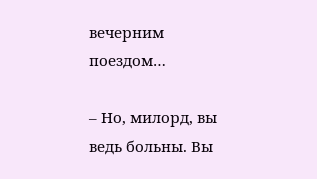вечерним поездом…

– Но, милорд, вы ведь больны. Вы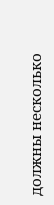должны несколько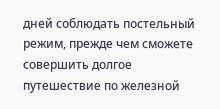дней соблюдать постельный режим, прежде чем сможете совершить долгое путешествие по железной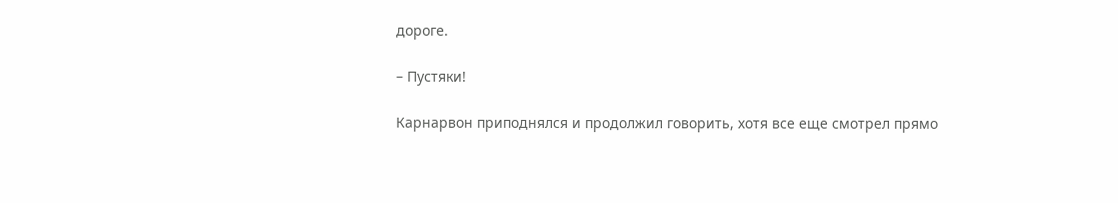дороге.

– Пустяки!

Карнарвон приподнялся и продолжил говорить, хотя все еще смотрел прямо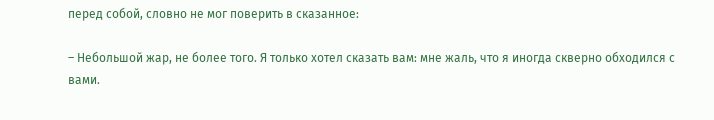перед собой, словно не мог поверить в сказанное:

– Небольшой жар, не более того. Я только хотел сказать вам: мне жаль, что я иногда скверно обходился с вами.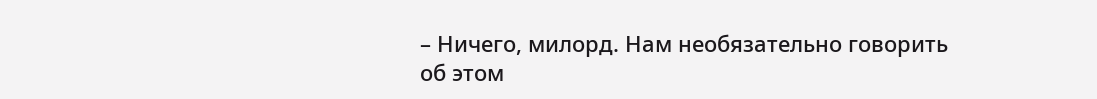– Ничего, милорд. Нам необязательно говорить об этом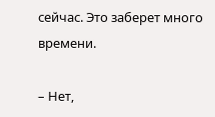сейчас. Это заберет много времени.

– Нет,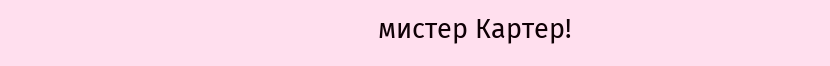мистер Картер!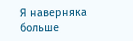Я наверняка больше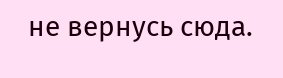не вернусь сюда.